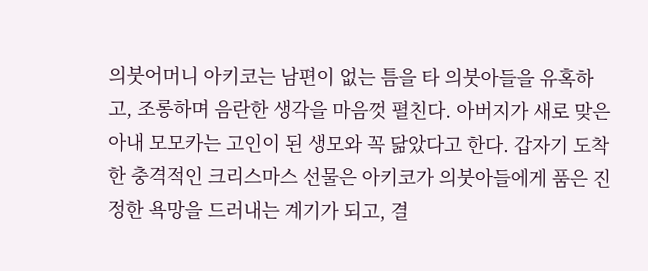의붓어머니 아키코는 남편이 없는 틈을 타 의붓아들을 유혹하고, 조롱하며 음란한 생각을 마음껏 펼친다. 아버지가 새로 맞은 아내 모모카는 고인이 된 생모와 꼭 닮았다고 한다. 갑자기 도착한 충격적인 크리스마스 선물은 아키코가 의붓아들에게 품은 진정한 욕망을 드러내는 계기가 되고, 결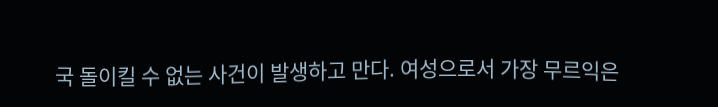국 돌이킬 수 없는 사건이 발생하고 만다. 여성으로서 가장 무르익은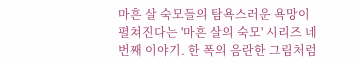마흔 살 숙모들의 탐욕스러운 욕망이 펼쳐진다는 '마흔 살의 숙모' 시리즈 네 번째 이야기. 한 폭의 음란한 그림처럼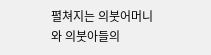펼쳐지는 의붓어머니와 의붓아들의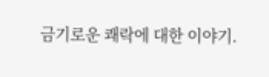금기로운 쾌락에 대한 이야기.